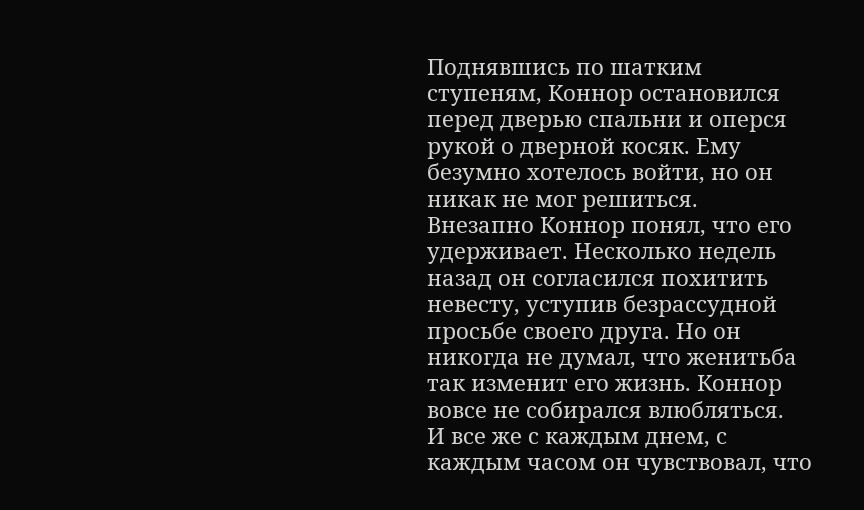Поднявшись по шатким ступеням, Коннор остановился перед дверью спальни и оперся рукой о дверной косяк. Ему безумно хотелось войти, но он никак не мог решиться.
Внезапно Коннор понял, что его удерживает. Несколько недель назад он согласился похитить невесту, уступив безрассудной просьбе своего друга. Но он никогда не думал, что женитьба так изменит его жизнь. Коннор вовсе не собирался влюбляться.
И все же с каждым днем, с каждым часом он чувствовал, что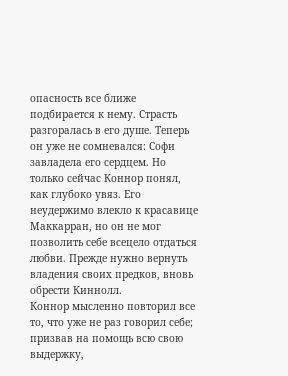опасность все ближе подбирается к нему. Страсть разгоралась в его душе. Теперь он уже не сомневался: Софи завладела его сердцем. Но только сейчас Коннор понял, как глубоко увяз. Его неудержимо влекло к красавице Маккарран, но он не мог позволить себе всецело отдаться любви. Прежде нужно вернуть владения своих предков, вновь обрести Киннолл.
Коннор мысленно повторил все то, что уже не раз говорил себе; призвав на помощь всю свою выдержку,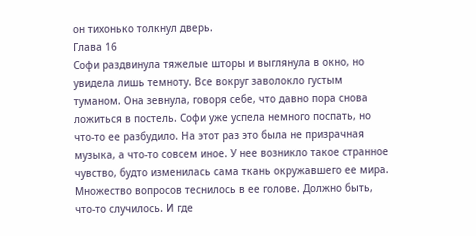он тихонько толкнул дверь.
Глава 16
Софи раздвинула тяжелые шторы и выглянула в окно, но увидела лишь темноту. Все вокруг заволокло густым туманом. Она зевнула, говоря себе, что давно пора снова ложиться в постель. Софи уже успела немного поспать, но что-то ее разбудило. На этот раз это была не призрачная музыка, а что-то совсем иное. У нее возникло такое странное чувство, будто изменилась сама ткань окружавшего ее мира. Множество вопросов теснилось в ее голове. Должно быть, что-то случилось. И где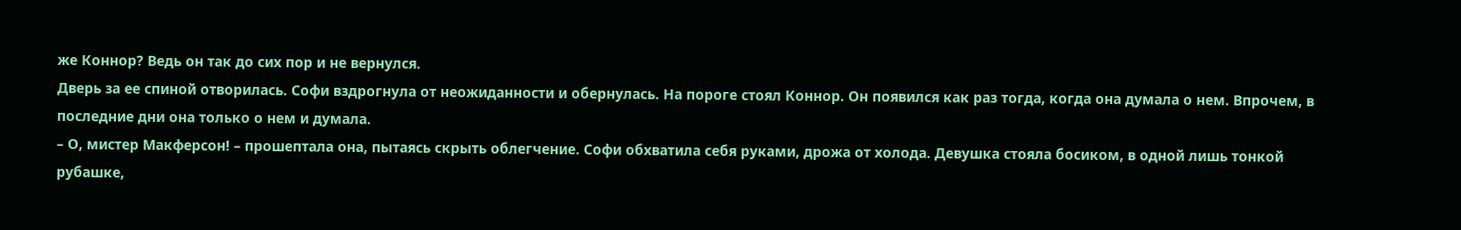же Коннор? Ведь он так до сих пор и не вернулся.
Дверь за ее спиной отворилась. Софи вздрогнула от неожиданности и обернулась. На пороге стоял Коннор. Он появился как раз тогда, когда она думала о нем. Впрочем, в последние дни она только о нем и думала.
– О, мистер Макферсон! – прошептала она, пытаясь скрыть облегчение. Софи обхватила себя руками, дрожа от холода. Девушка стояла босиком, в одной лишь тонкой рубашке,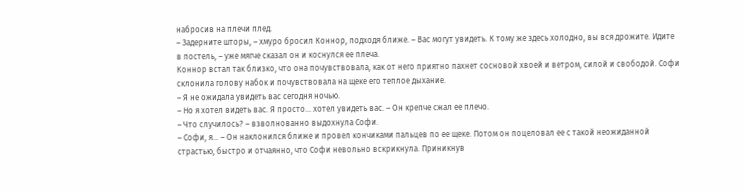набросив на плечи плед.
– Задерните шторы, – хмуро бросил Коннор, подходя ближе. – Вас могут увидеть. К тому же здесь холодно, вы вся дрожите. Идите в постель, – уже мягче сказал он и коснулся ее плеча.
Коннор встал так близко, что она почувствовала, как от него приятно пахнет сосновой хвоей и ветром, силой и свободой. Софи склонила голову набок и почувствовала на щеке его теплое дыхание.
– Я не ожидала увидеть вас сегодня ночью.
– Но я хотел видеть вас. Я просто… хотел увидеть вас. – Он крепче сжал ее плечо.
– Что случилось? – взволнованно выдохнула Софи.
– Софи, я… – Он наклонился ближе и провел кончиками пальцев по ее щеке. Потом он поцеловал ее с такой неожиданной страстью, быстро и отчаянно, что Софи невольно вскрикнула. Приникнув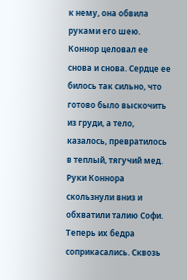к нему, она обвила руками его шею. Коннор целовал ее снова и снова. Сердце ее билось так сильно, что готово было выскочить из груди, а тело, казалось, превратилось в теплый, тягучий мед.
Руки Коннора скользнули вниз и обхватили талию Софи. Теперь их бедра соприкасались. Сквозь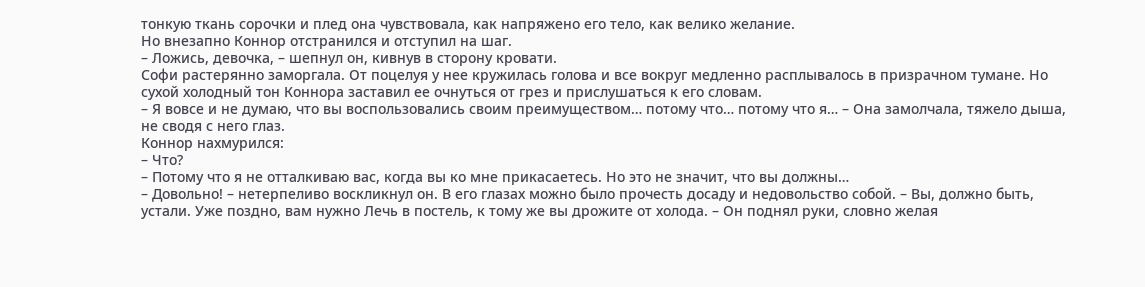тонкую ткань сорочки и плед она чувствовала, как напряжено его тело, как велико желание.
Но внезапно Коннор отстранился и отступил на шаг.
– Ложись, девочка, – шепнул он, кивнув в сторону кровати.
Софи растерянно заморгала. От поцелуя у нее кружилась голова и все вокруг медленно расплывалось в призрачном тумане. Но сухой холодный тон Коннора заставил ее очнуться от грез и прислушаться к его словам.
– Я вовсе и не думаю, что вы воспользовались своим преимуществом… потому что… потому что я… – Она замолчала, тяжело дыша, не сводя с него глаз.
Коннор нахмурился:
– Что?
– Потому что я не отталкиваю вас, когда вы ко мне прикасаетесь. Но это не значит, что вы должны…
– Довольно! – нетерпеливо воскликнул он. В его глазах можно было прочесть досаду и недовольство собой. – Вы, должно быть, устали. Уже поздно, вам нужно Лечь в постель, к тому же вы дрожите от холода. – Он поднял руки, словно желая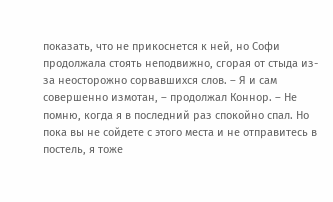показать, что не прикоснется к ней, но Софи продолжала стоять неподвижно, сгорая от стыда из-за неосторожно сорвавшихся слов. – Я и сам совершенно измотан, – продолжал Коннор. – Не помню, когда я в последний раз спокойно спал. Но пока вы не сойдете с этого места и не отправитесь в постель, я тоже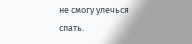не смогу улечься спать.